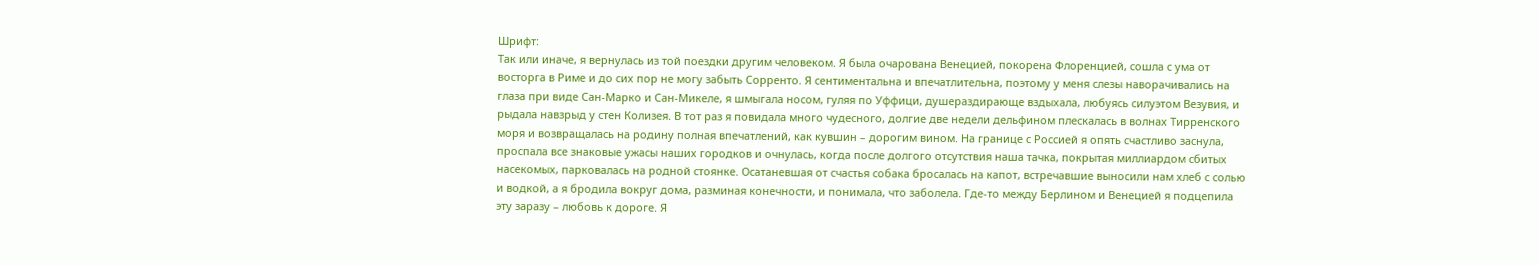Шрифт:
Так или иначе, я вернулась из той поездки другим человеком. Я была очарована Венецией, покорена Флоренцией, сошла с ума от восторга в Риме и до сих пор не могу забыть Сорренто. Я сентиментальна и впечатлительна, поэтому у меня слезы наворачивались на глаза при виде Сан-Марко и Сан-Микеле, я шмыгала носом, гуляя по Уффици, душераздирающе вздыхала, любуясь силуэтом Везувия, и рыдала навзрыд у стен Колизея. В тот раз я повидала много чудесного, долгие две недели дельфином плескалась в волнах Тирренского моря и возвращалась на родину полная впечатлений, как кувшин – дорогим вином. На границе с Россией я опять счастливо заснула, проспала все знаковые ужасы наших городков и очнулась, когда после долгого отсутствия наша тачка, покрытая миллиардом сбитых насекомых, парковалась на родной стоянке. Осатаневшая от счастья собака бросалась на капот, встречавшие выносили нам хлеб с солью и водкой, а я бродила вокруг дома, разминая конечности, и понимала, что заболела. Где-то между Берлином и Венецией я подцепила эту заразу – любовь к дороге. Я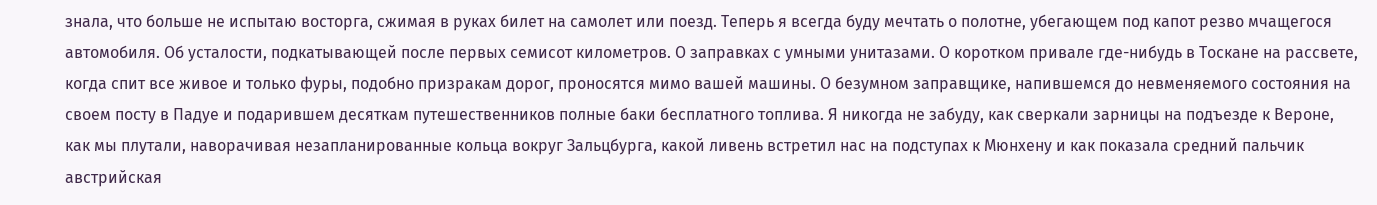знала, что больше не испытаю восторга, сжимая в руках билет на самолет или поезд. Теперь я всегда буду мечтать о полотне, убегающем под капот резво мчащегося автомобиля. Об усталости, подкатывающей после первых семисот километров. О заправках с умными унитазами. О коротком привале где-нибудь в Тоскане на рассвете, когда спит все живое и только фуры, подобно призракам дорог, проносятся мимо вашей машины. О безумном заправщике, напившемся до невменяемого состояния на своем посту в Падуе и подарившем десяткам путешественников полные баки бесплатного топлива. Я никогда не забуду, как сверкали зарницы на подъезде к Вероне, как мы плутали, наворачивая незапланированные кольца вокруг Зальцбурга, какой ливень встретил нас на подступах к Мюнхену и как показала средний пальчик австрийская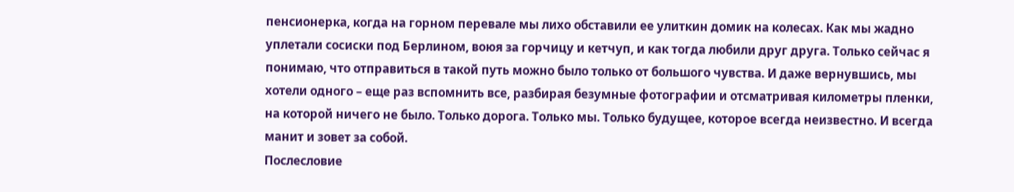пенсионерка, когда на горном перевале мы лихо обставили ее улиткин домик на колесах. Как мы жадно уплетали сосиски под Берлином, воюя за горчицу и кетчуп, и как тогда любили друг друга. Только сейчас я понимаю, что отправиться в такой путь можно было только от большого чувства. И даже вернувшись, мы хотели одного – еще раз вспомнить все, разбирая безумные фотографии и отсматривая километры пленки, на которой ничего не было. Только дорога. Только мы. Только будущее, которое всегда неизвестно. И всегда манит и зовет за собой.
Послесловие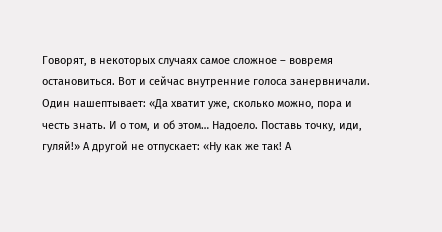Говорят, в некоторых случаях самое сложное – вовремя остановиться. Вот и сейчас внутренние голоса занервничали. Один нашептывает: «Да хватит уже, сколько можно, пора и честь знать. И о том, и об этом… Надоело. Поставь точку, иди, гуляй!» А другой не отпускает: «Ну как же так! А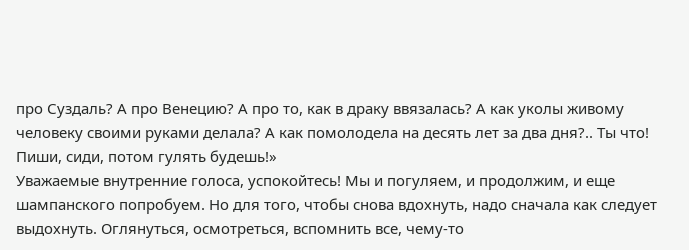про Суздаль? А про Венецию? А про то, как в драку ввязалась? А как уколы живому человеку своими руками делала? А как помолодела на десять лет за два дня?.. Ты что! Пиши, сиди, потом гулять будешь!»
Уважаемые внутренние голоса, успокойтесь! Мы и погуляем, и продолжим, и еще шампанского попробуем. Но для того, чтобы снова вдохнуть, надо сначала как следует выдохнуть. Оглянуться, осмотреться, вспомнить все, чему-то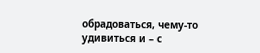обрадоваться, чему-то удивиться и – с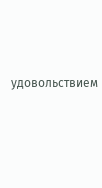удовольствием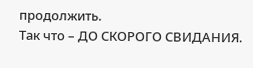продолжить.
Так что – ДО СКОРОГО СВИДАНИЯ.